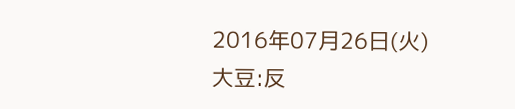2016年07月26日(火)
大豆:反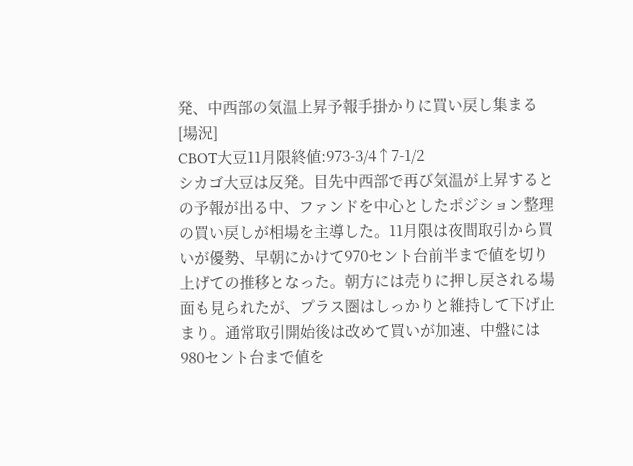発、中西部の気温上昇予報手掛かりに買い戻し集まる
[場況]
CBOT大豆11月限終値:973-3/4↑7-1/2
シカゴ大豆は反発。目先中西部で再び気温が上昇するとの予報が出る中、ファンドを中心としたポジション整理の買い戻しが相場を主導した。11月限は夜間取引から買いが優勢、早朝にかけて970セント台前半まで値を切り上げての推移となった。朝方には売りに押し戻される場面も見られたが、プラス圏はしっかりと維持して下げ止まり。通常取引開始後は改めて買いが加速、中盤には980セント台まで値を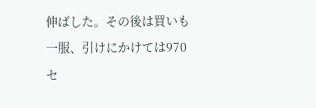伸ばした。その後は買いも一服、引けにかけては970セ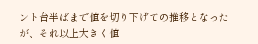ント台半ばまで値を切り下げての推移となったが、それ以上大きく値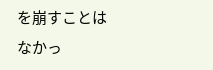を崩すことはなかっ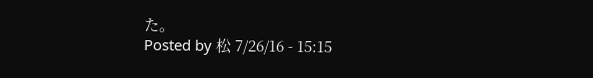た。
Posted by 松 7/26/16 - 15:15